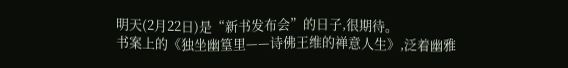明天(2月22日)是“新书发布会”的日子,很期待。
书案上的《独坐幽篁里——诗佛王维的禅意人生》,泛着幽雅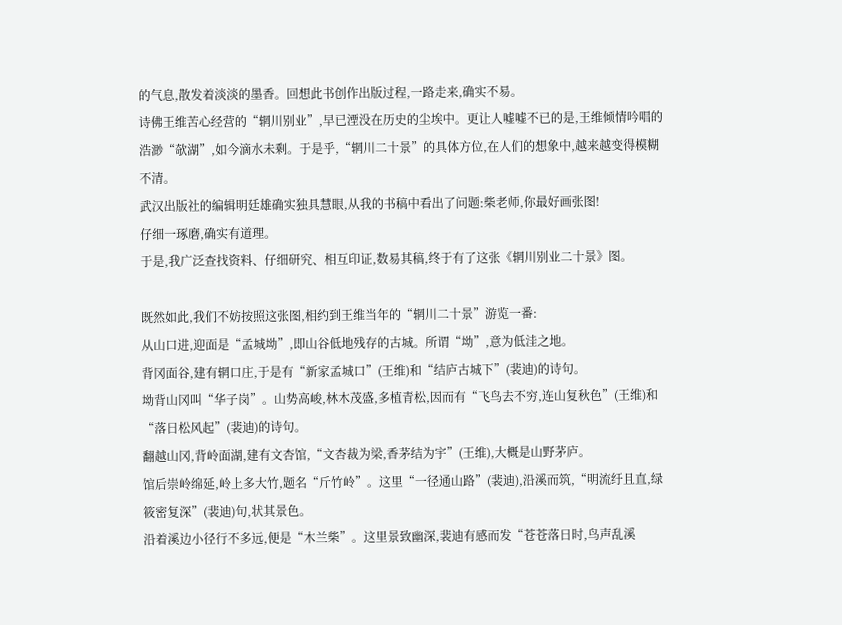的气息,散发着淡淡的墨香。回想此书创作出版过程,一路走来,确实不易。
诗佛王维苦心经营的“辋川别业”,早已湮没在历史的尘埃中。更让人嘘嘘不已的是,王维倾情吟唱的浩渺“欹湖”,如今滴水未剩。于是乎,“辋川二十景”的具体方位,在人们的想象中,越来越变得模糊不清。
武汉出版社的编辑明廷雄确实独具慧眼,从我的书稿中看出了问题:柴老师,你最好画张图!
仔细一琢磨,确实有道理。
于是,我广泛查找资料、仔细研究、相互印证,数易其稿,终于有了这张《辋川别业二十景》图。

既然如此,我们不妨按照这张图,相约到王维当年的“辋川二十景”游览一番:
从山口进,迎面是“孟城坳”,即山谷低地残存的古城。所谓“坳”,意为低洼之地。
背冈面谷,建有辋口庄,于是有“新家孟城口”(王维)和“结庐古城下”(裴迪)的诗句。
坳背山冈叫“华子岗”。山势高峻,林木茂盛,多植青松,因而有“飞鸟去不穷,连山复秋色”(王维)和“落日松风起”(裴迪)的诗句。
翻越山冈,背岭面湖,建有文杏馆,“文杏裁为梁,香茅结为宇”(王维),大概是山野茅庐。
馆后崇岭绵延,岭上多大竹,题名“斤竹岭”。这里“一径通山路”(裴迪),沿溪而筑,“明流纡且直,绿筱密复深”(裴迪)句,状其景色。
沿着溪边小径行不多远,便是“木兰柴”。这里景致幽深,裴迪有感而发“苍苍落日时,鸟声乱溪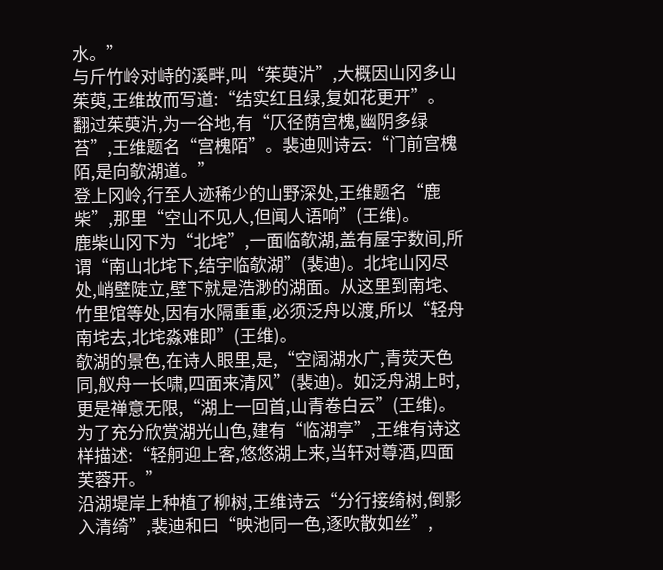水。”
与斤竹岭对峙的溪畔,叫“茱萸沜”,大概因山冈多山茱萸,王维故而写道:“结实红且绿,复如花更开”。
翻过茱萸沜,为一谷地,有“仄径荫宫槐,幽阴多绿苔”,王维题名“宫槐陌”。裴迪则诗云:“门前宫槐陌,是向欹湖道。”
登上冈岭,行至人迹稀少的山野深处,王维题名“鹿柴”,那里“空山不见人,但闻人语响”(王维)。
鹿柴山冈下为“北垞”,一面临欹湖,盖有屋宇数间,所谓“南山北垞下,结宇临欹湖”(裴迪)。北垞山冈尽处,峭壁陡立,壁下就是浩渺的湖面。从这里到南垞、竹里馆等处,因有水隔重重,必须泛舟以渡,所以“轻舟南垞去,北垞淼难即”(王维)。
欹湖的景色,在诗人眼里,是,“空阔湖水广,青荧天色同,舣舟一长啸,四面来清风”(裴迪)。如泛舟湖上时,更是禅意无限,“湖上一回首,山青卷白云”(王维)。
为了充分欣赏湖光山色,建有“临湖亭”,王维有诗这样描述:“轻舸迎上客,悠悠湖上来,当轩对尊酒,四面芙蓉开。”
沿湖堤岸上种植了柳树,王维诗云“分行接绮树,倒影入清绮”,裴迪和曰“映池同一色,逐吹散如丝”,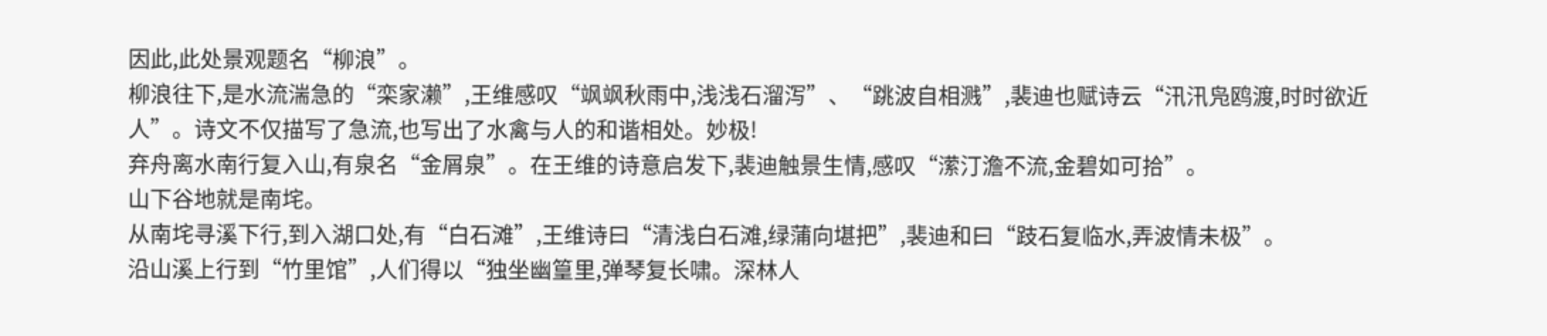因此,此处景观题名“柳浪”。
柳浪往下,是水流湍急的“栾家濑”,王维感叹“飒飒秋雨中,浅浅石溜泻”、“跳波自相溅”,裴迪也赋诗云“汛汛凫鸥渡,时时欲近人”。诗文不仅描写了急流,也写出了水禽与人的和谐相处。妙极!
弃舟离水南行复入山,有泉名“金屑泉”。在王维的诗意启发下,裴迪触景生情,感叹“潆汀澹不流,金碧如可拾”。
山下谷地就是南垞。
从南垞寻溪下行,到入湖口处,有“白石滩”,王维诗曰“清浅白石滩,绿蒲向堪把”,裴迪和曰“跂石复临水,弄波情未极”。
沿山溪上行到“竹里馆”,人们得以“独坐幽篁里,弹琴复长啸。深林人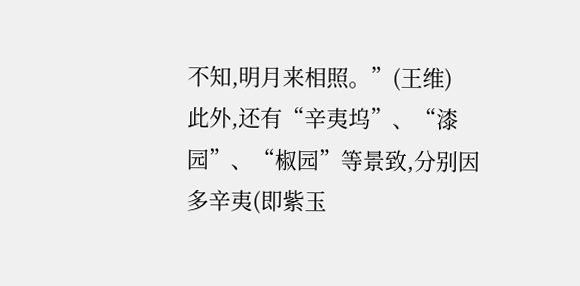不知,明月来相照。”(王维)
此外,还有“辛夷坞”、“漆园”、“椒园”等景致,分别因多辛夷(即紫玉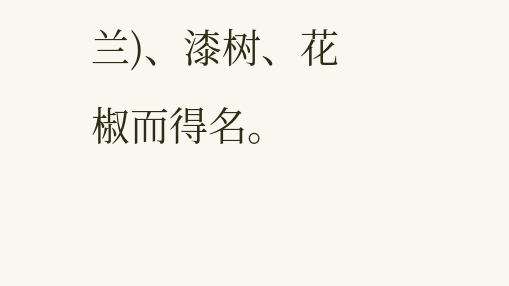兰)、漆树、花椒而得名。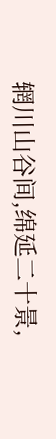辋川山谷间,绵延二十景,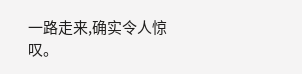一路走来,确实令人惊叹。